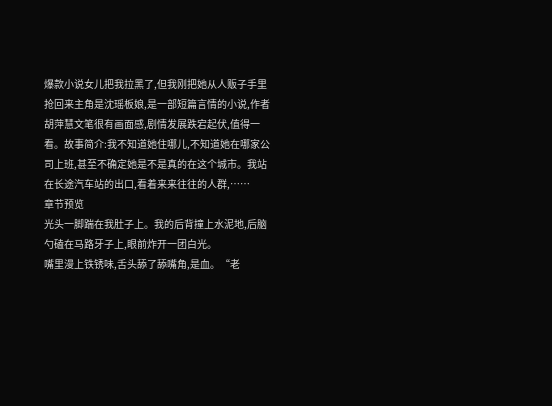爆款小说女儿把我拉黑了,但我刚把她从人贩子手里抢回来主角是沈瑶板娘,是一部短篇言情的小说,作者胡萍慧文笔很有画面感,剧情发展跌宕起伏,值得一看。故事简介:我不知道她住哪儿,不知道她在哪家公司上班,甚至不确定她是不是真的在这个城市。我站在长途汽车站的出口,看着来来往往的人群,……
章节预览
光头一脚踹在我肚子上。我的后背撞上水泥地,后脑勺磕在马路牙子上,眼前炸开一团白光。
嘴里漫上铁锈味,舌头舔了舔嘴角,是血。“老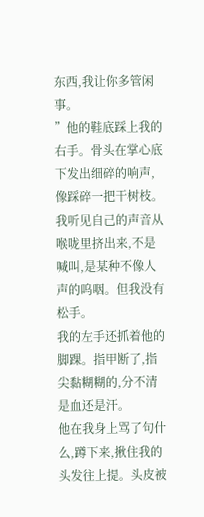东西,我让你多管闲事。
”他的鞋底踩上我的右手。骨头在掌心底下发出细碎的响声,像踩碎一把干树枝。
我听见自己的声音从喉咙里挤出来,不是喊叫,是某种不像人声的呜咽。但我没有松手。
我的左手还抓着他的脚踝。指甲断了,指尖黏糊糊的,分不清是血还是汗。
他在我身上骂了句什么,蹲下来,揪住我的头发往上提。头皮被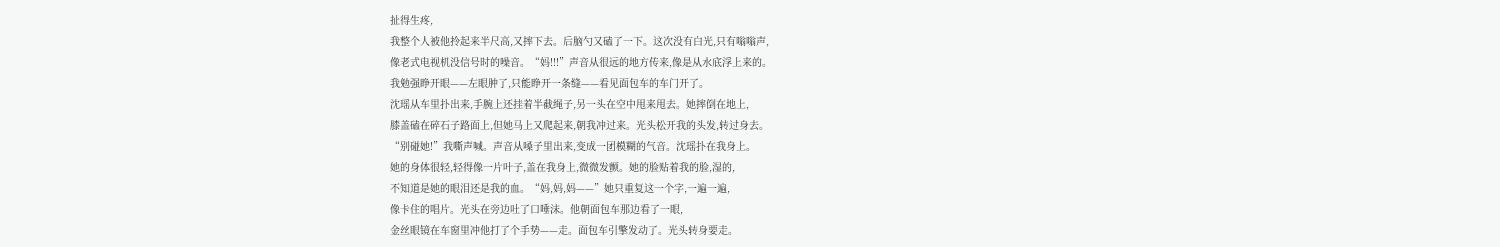扯得生疼,
我整个人被他拎起来半尺高,又摔下去。后脑勺又磕了一下。这次没有白光,只有嗡嗡声,
像老式电视机没信号时的噪音。“妈!!!”声音从很远的地方传来,像是从水底浮上来的。
我勉强睁开眼——左眼肿了,只能睁开一条缝——看见面包车的车门开了。
沈瑶从车里扑出来,手腕上还挂着半截绳子,另一头在空中甩来甩去。她摔倒在地上,
膝盖磕在碎石子路面上,但她马上又爬起来,朝我冲过来。光头松开我的头发,转过身去。
“别碰她!”我嘶声喊。声音从嗓子里出来,变成一团模糊的气音。沈瑶扑在我身上。
她的身体很轻,轻得像一片叶子,盖在我身上,微微发颤。她的脸贴着我的脸,湿的,
不知道是她的眼泪还是我的血。“妈,妈,妈——”她只重复这一个字,一遍一遍,
像卡住的唱片。光头在旁边吐了口唾沫。他朝面包车那边看了一眼,
金丝眼镜在车窗里冲他打了个手势——走。面包车引擎发动了。光头转身要走。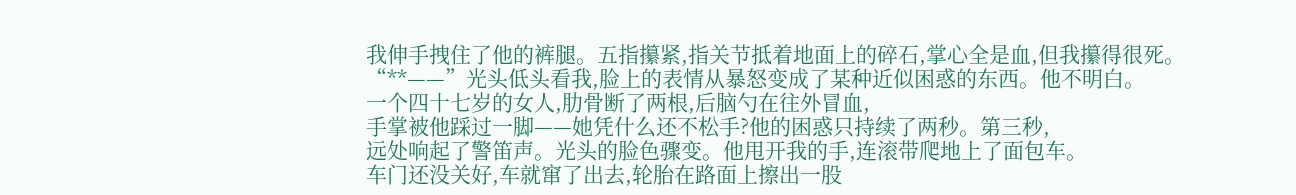我伸手拽住了他的裤腿。五指攥紧,指关节抵着地面上的碎石,掌心全是血,但我攥得很死。
“**——”光头低头看我,脸上的表情从暴怒变成了某种近似困惑的东西。他不明白。
一个四十七岁的女人,肋骨断了两根,后脑勺在往外冒血,
手掌被他踩过一脚——她凭什么还不松手?他的困惑只持续了两秒。第三秒,
远处响起了警笛声。光头的脸色骤变。他甩开我的手,连滚带爬地上了面包车。
车门还没关好,车就窜了出去,轮胎在路面上擦出一股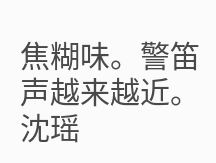焦糊味。警笛声越来越近。
沈瑶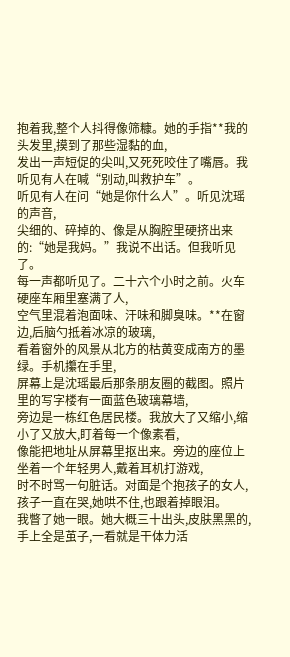抱着我,整个人抖得像筛糠。她的手指**我的头发里,摸到了那些湿黏的血,
发出一声短促的尖叫,又死死咬住了嘴唇。我听见有人在喊“别动,叫救护车”。
听见有人在问“她是你什么人”。听见沈瑶的声音,
尖细的、碎掉的、像是从胸腔里硬挤出来的:“她是我妈。”我说不出话。但我听见了。
每一声都听见了。二十六个小时之前。火车硬座车厢里塞满了人,
空气里混着泡面味、汗味和脚臭味。**在窗边,后脑勺抵着冰凉的玻璃,
看着窗外的风景从北方的枯黄变成南方的墨绿。手机攥在手里,
屏幕上是沈瑶最后那条朋友圈的截图。照片里的写字楼有一面蓝色玻璃幕墙,
旁边是一栋红色居民楼。我放大了又缩小,缩小了又放大,盯着每一个像素看,
像能把地址从屏幕里抠出来。旁边的座位上坐着一个年轻男人,戴着耳机打游戏,
时不时骂一句脏话。对面是个抱孩子的女人,孩子一直在哭,她哄不住,也跟着掉眼泪。
我瞥了她一眼。她大概三十出头,皮肤黑黑的,手上全是茧子,一看就是干体力活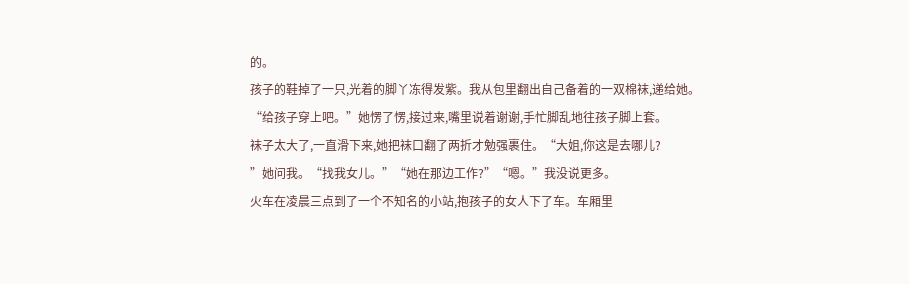的。
孩子的鞋掉了一只,光着的脚丫冻得发紫。我从包里翻出自己备着的一双棉袜,递给她。
“给孩子穿上吧。”她愣了愣,接过来,嘴里说着谢谢,手忙脚乱地往孩子脚上套。
袜子太大了,一直滑下来,她把袜口翻了两折才勉强裹住。“大姐,你这是去哪儿?
”她问我。“找我女儿。”“她在那边工作?”“嗯。”我没说更多。
火车在凌晨三点到了一个不知名的小站,抱孩子的女人下了车。车厢里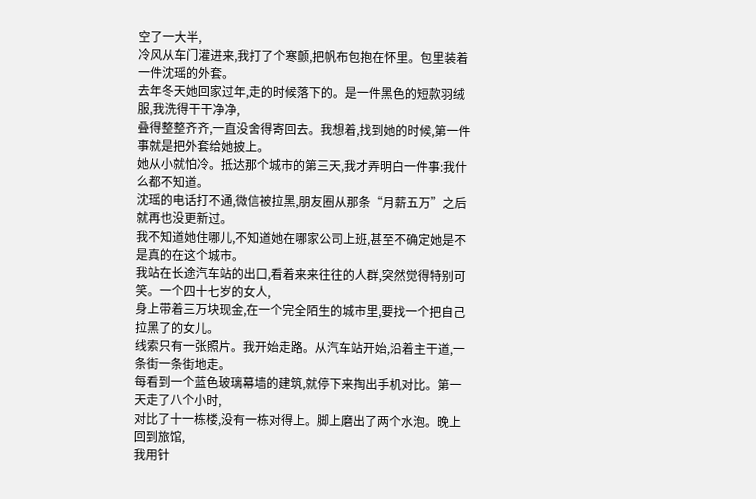空了一大半,
冷风从车门灌进来,我打了个寒颤,把帆布包抱在怀里。包里装着一件沈瑶的外套。
去年冬天她回家过年,走的时候落下的。是一件黑色的短款羽绒服,我洗得干干净净,
叠得整整齐齐,一直没舍得寄回去。我想着,找到她的时候,第一件事就是把外套给她披上。
她从小就怕冷。抵达那个城市的第三天,我才弄明白一件事:我什么都不知道。
沈瑶的电话打不通,微信被拉黑,朋友圈从那条“月薪五万”之后就再也没更新过。
我不知道她住哪儿,不知道她在哪家公司上班,甚至不确定她是不是真的在这个城市。
我站在长途汽车站的出口,看着来来往往的人群,突然觉得特别可笑。一个四十七岁的女人,
身上带着三万块现金,在一个完全陌生的城市里,要找一个把自己拉黑了的女儿。
线索只有一张照片。我开始走路。从汽车站开始,沿着主干道,一条街一条街地走。
每看到一个蓝色玻璃幕墙的建筑,就停下来掏出手机对比。第一天走了八个小时,
对比了十一栋楼,没有一栋对得上。脚上磨出了两个水泡。晚上回到旅馆,
我用针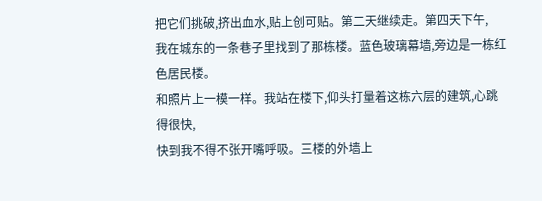把它们挑破,挤出血水,贴上创可贴。第二天继续走。第四天下午,
我在城东的一条巷子里找到了那栋楼。蓝色玻璃幕墙,旁边是一栋红色居民楼。
和照片上一模一样。我站在楼下,仰头打量着这栋六层的建筑,心跳得很快,
快到我不得不张开嘴呼吸。三楼的外墙上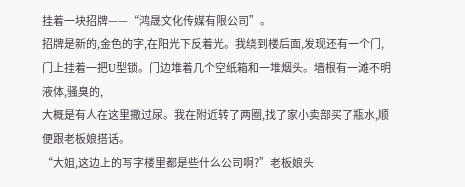挂着一块招牌——“鸿晟文化传媒有限公司”。
招牌是新的,金色的字,在阳光下反着光。我绕到楼后面,发现还有一个门,
门上挂着一把U型锁。门边堆着几个空纸箱和一堆烟头。墙根有一滩不明液体,骚臭的,
大概是有人在这里撒过尿。我在附近转了两圈,找了家小卖部买了瓶水,顺便跟老板娘搭话。
“大姐,这边上的写字楼里都是些什么公司啊?”老板娘头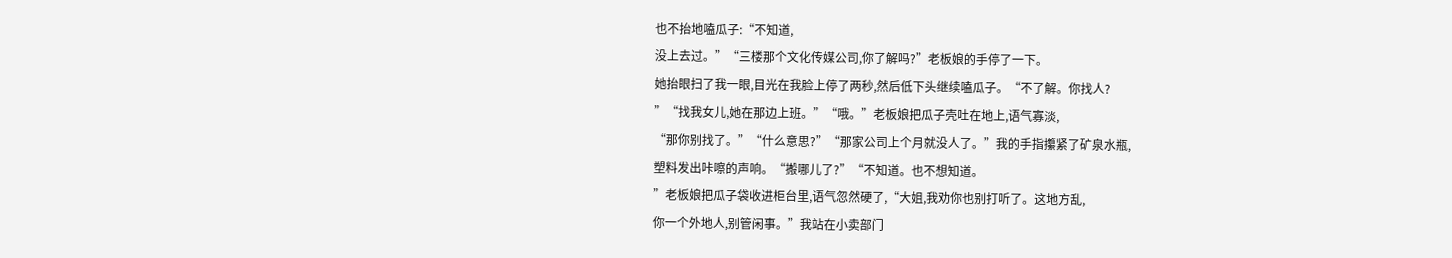也不抬地嗑瓜子:“不知道,
没上去过。”“三楼那个文化传媒公司,你了解吗?”老板娘的手停了一下。
她抬眼扫了我一眼,目光在我脸上停了两秒,然后低下头继续嗑瓜子。“不了解。你找人?
”“找我女儿,她在那边上班。”“哦。”老板娘把瓜子壳吐在地上,语气寡淡,
“那你别找了。”“什么意思?”“那家公司上个月就没人了。”我的手指攥紧了矿泉水瓶,
塑料发出咔嚓的声响。“搬哪儿了?”“不知道。也不想知道。
”老板娘把瓜子袋收进柜台里,语气忽然硬了,“大姐,我劝你也别打听了。这地方乱,
你一个外地人,别管闲事。”我站在小卖部门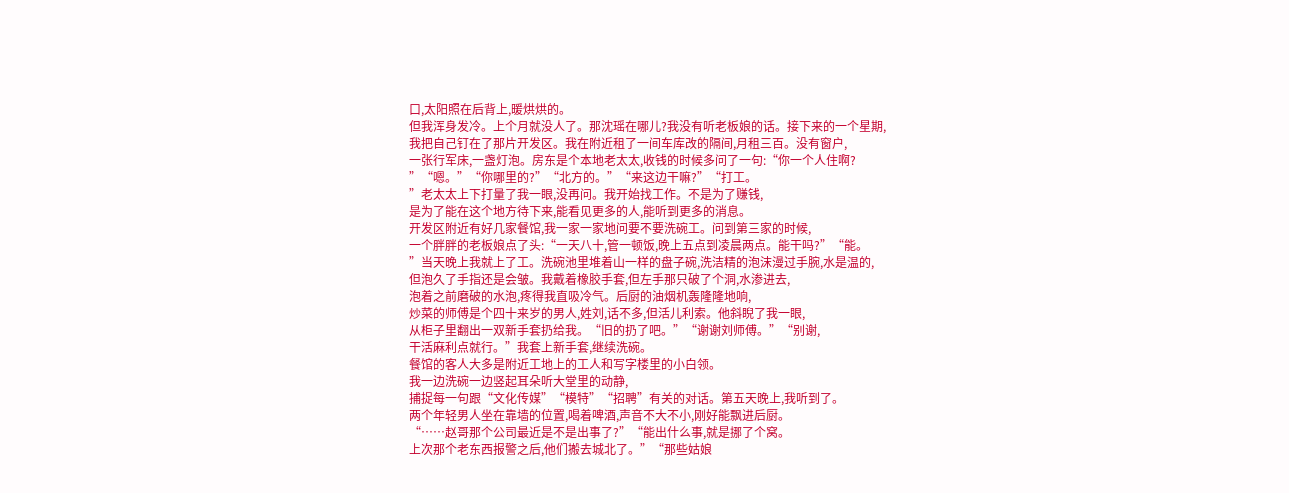口,太阳照在后背上,暖烘烘的。
但我浑身发冷。上个月就没人了。那沈瑶在哪儿?我没有听老板娘的话。接下来的一个星期,
我把自己钉在了那片开发区。我在附近租了一间车库改的隔间,月租三百。没有窗户,
一张行军床,一盏灯泡。房东是个本地老太太,收钱的时候多问了一句:“你一个人住啊?
”“嗯。”“你哪里的?”“北方的。”“来这边干嘛?”“打工。
”老太太上下打量了我一眼,没再问。我开始找工作。不是为了赚钱,
是为了能在这个地方待下来,能看见更多的人,能听到更多的消息。
开发区附近有好几家餐馆,我一家一家地问要不要洗碗工。问到第三家的时候,
一个胖胖的老板娘点了头:“一天八十,管一顿饭,晚上五点到凌晨两点。能干吗?”“能。
”当天晚上我就上了工。洗碗池里堆着山一样的盘子碗,洗洁精的泡沫漫过手腕,水是温的,
但泡久了手指还是会皱。我戴着橡胶手套,但左手那只破了个洞,水渗进去,
泡着之前磨破的水泡,疼得我直吸冷气。后厨的油烟机轰隆隆地响,
炒菜的师傅是个四十来岁的男人,姓刘,话不多,但活儿利索。他斜睨了我一眼,
从柜子里翻出一双新手套扔给我。“旧的扔了吧。”“谢谢刘师傅。”“别谢,
干活麻利点就行。”我套上新手套,继续洗碗。
餐馆的客人大多是附近工地上的工人和写字楼里的小白领。
我一边洗碗一边竖起耳朵听大堂里的动静,
捕捉每一句跟“文化传媒”“模特”“招聘”有关的对话。第五天晚上,我听到了。
两个年轻男人坐在靠墙的位置,喝着啤酒,声音不大不小,刚好能飘进后厨。
“……赵哥那个公司最近是不是出事了?”“能出什么事,就是挪了个窝。
上次那个老东西报警之后,他们搬去城北了。”“那些姑娘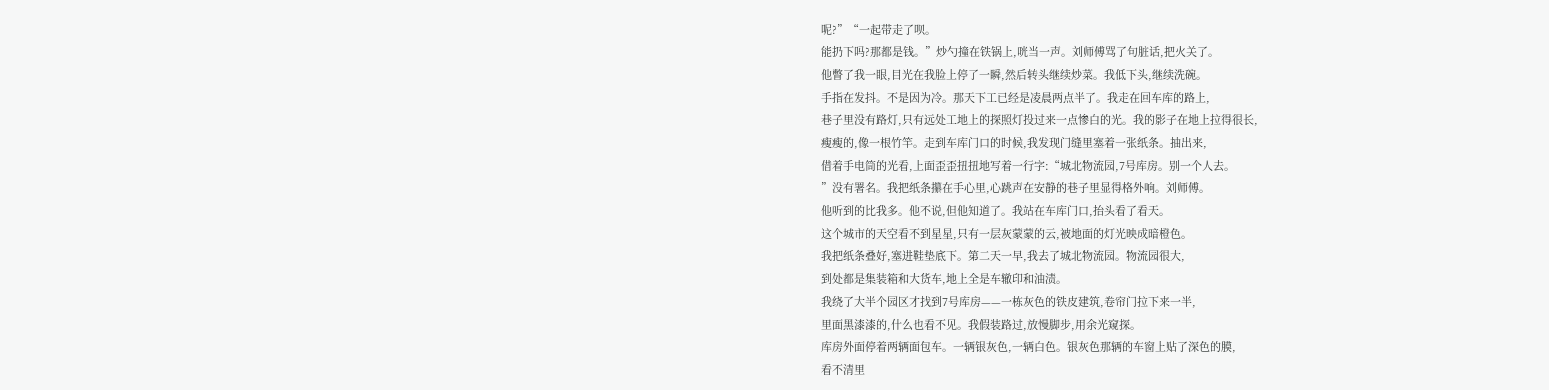呢?”“一起带走了呗。
能扔下吗?那都是钱。”炒勺撞在铁锅上,咣当一声。刘师傅骂了句脏话,把火关了。
他瞥了我一眼,目光在我脸上停了一瞬,然后转头继续炒菜。我低下头,继续洗碗。
手指在发抖。不是因为冷。那天下工已经是凌晨两点半了。我走在回车库的路上,
巷子里没有路灯,只有远处工地上的探照灯投过来一点惨白的光。我的影子在地上拉得很长,
瘦瘦的,像一根竹竿。走到车库门口的时候,我发现门缝里塞着一张纸条。抽出来,
借着手电筒的光看,上面歪歪扭扭地写着一行字:“城北物流园,7号库房。别一个人去。
”没有署名。我把纸条攥在手心里,心跳声在安静的巷子里显得格外响。刘师傅。
他听到的比我多。他不说,但他知道了。我站在车库门口,抬头看了看天。
这个城市的天空看不到星星,只有一层灰蒙蒙的云,被地面的灯光映成暗橙色。
我把纸条叠好,塞进鞋垫底下。第二天一早,我去了城北物流园。物流园很大,
到处都是集装箱和大货车,地上全是车辙印和油渍。
我绕了大半个园区才找到7号库房——一栋灰色的铁皮建筑,卷帘门拉下来一半,
里面黑漆漆的,什么也看不见。我假装路过,放慢脚步,用余光窥探。
库房外面停着两辆面包车。一辆银灰色,一辆白色。银灰色那辆的车窗上贴了深色的膜,
看不清里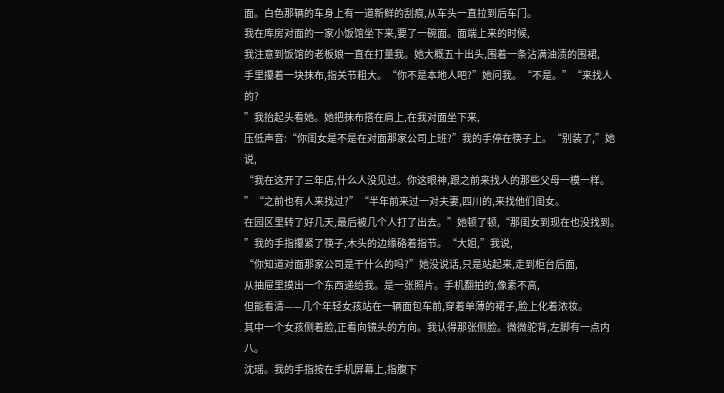面。白色那辆的车身上有一道新鲜的刮痕,从车头一直拉到后车门。
我在库房对面的一家小饭馆坐下来,要了一碗面。面端上来的时候,
我注意到饭馆的老板娘一直在打量我。她大概五十出头,围着一条沾满油渍的围裙,
手里攥着一块抹布,指关节粗大。“你不是本地人吧?”她问我。“不是。”“来找人的?
”我抬起头看她。她把抹布搭在肩上,在我对面坐下来,
压低声音:“你闺女是不是在对面那家公司上班?”我的手停在筷子上。“别装了,”她说,
“我在这开了三年店,什么人没见过。你这眼神,跟之前来找人的那些父母一模一样。
”“之前也有人来找过?”“半年前来过一对夫妻,四川的,来找他们闺女。
在园区里转了好几天,最后被几个人打了出去。”她顿了顿,“那闺女到现在也没找到。
”我的手指攥紧了筷子,木头的边缘硌着指节。“大姐,”我说,
“你知道对面那家公司是干什么的吗?”她没说话,只是站起来,走到柜台后面,
从抽屉里摸出一个东西递给我。是一张照片。手机翻拍的,像素不高,
但能看清——几个年轻女孩站在一辆面包车前,穿着单薄的裙子,脸上化着浓妆。
其中一个女孩侧着脸,正看向镜头的方向。我认得那张侧脸。微微驼背,左脚有一点内八。
沈瑶。我的手指按在手机屏幕上,指腹下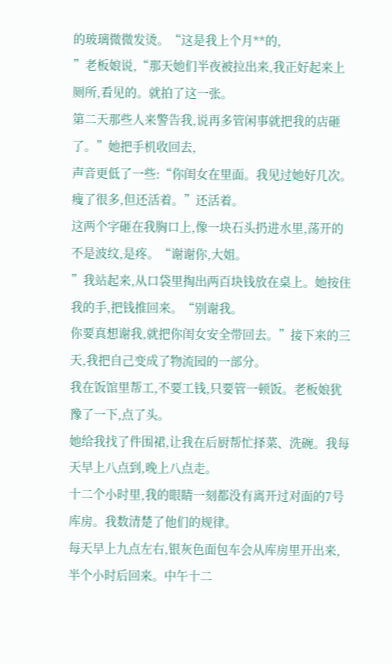的玻璃微微发烫。“这是我上个月**的,
”老板娘说,“那天她们半夜被拉出来,我正好起来上厕所,看见的。就拍了这一张。
第二天那些人来警告我,说再多管闲事就把我的店砸了。”她把手机收回去,
声音更低了一些:“你闺女在里面。我见过她好几次。瘦了很多,但还活着。”还活着。
这两个字砸在我胸口上,像一块石头扔进水里,荡开的不是波纹,是疼。“谢谢你,大姐。
”我站起来,从口袋里掏出两百块钱放在桌上。她按住我的手,把钱推回来。“别谢我。
你要真想谢我,就把你闺女安全带回去。”接下来的三天,我把自己变成了物流园的一部分。
我在饭馆里帮工,不要工钱,只要管一顿饭。老板娘犹豫了一下,点了头。
她给我找了件围裙,让我在后厨帮忙择菜、洗碗。我每天早上八点到,晚上八点走。
十二个小时里,我的眼睛一刻都没有离开过对面的7号库房。我数清楚了他们的规律。
每天早上九点左右,银灰色面包车会从库房里开出来,半个小时后回来。中午十二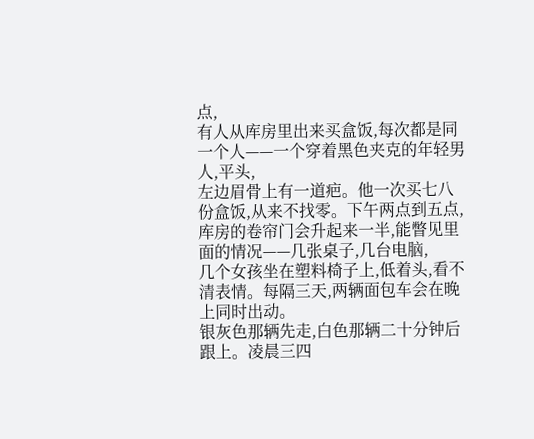点,
有人从库房里出来买盒饭,每次都是同一个人——一个穿着黑色夹克的年轻男人,平头,
左边眉骨上有一道疤。他一次买七八份盒饭,从来不找零。下午两点到五点,
库房的卷帘门会升起来一半,能瞥见里面的情况——几张桌子,几台电脑,
几个女孩坐在塑料椅子上,低着头,看不清表情。每隔三天,两辆面包车会在晚上同时出动。
银灰色那辆先走,白色那辆二十分钟后跟上。凌晨三四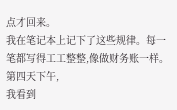点才回来。
我在笔记本上记下了这些规律。每一笔都写得工工整整,像做财务账一样。第四天下午,
我看到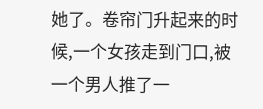她了。卷帘门升起来的时候,一个女孩走到门口,被一个男人推了一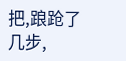把,踉跄了几步,